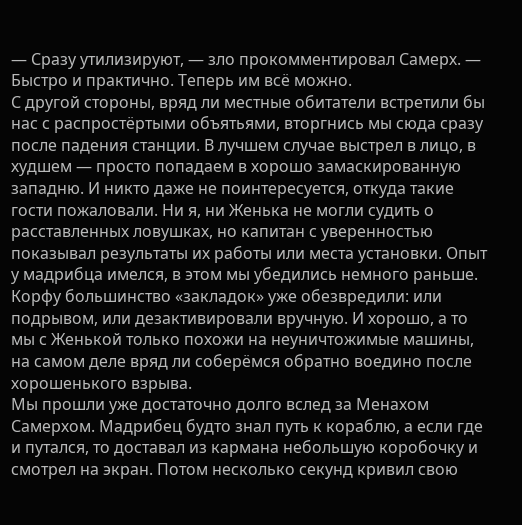— Сразу утилизируют, — зло прокомментировал Самерх. — Быстро и практично. Теперь им всё можно.
С другой стороны, вряд ли местные обитатели встретили бы нас с распростёртыми объятьями, вторгнись мы сюда сразу после падения станции. В лучшем случае выстрел в лицо, в худшем — просто попадаем в хорошо замаскированную западню. И никто даже не поинтересуется, откуда такие гости пожаловали. Ни я, ни Женька не могли судить о расставленных ловушках, но капитан с уверенностью показывал результаты их работы или места установки. Опыт у мадрибца имелся, в этом мы убедились немного раньше. Корфу большинство «закладок» уже обезвредили: или подрывом, или дезактивировали вручную. И хорошо, а то мы с Женькой только похожи на неуничтожимые машины, на самом деле вряд ли соберёмся обратно воедино после хорошенького взрыва.
Мы прошли уже достаточно долго вслед за Менахом Самерхом. Мадрибец будто знал путь к кораблю, а если где и путался, то доставал из кармана небольшую коробочку и смотрел на экран. Потом несколько секунд кривил свою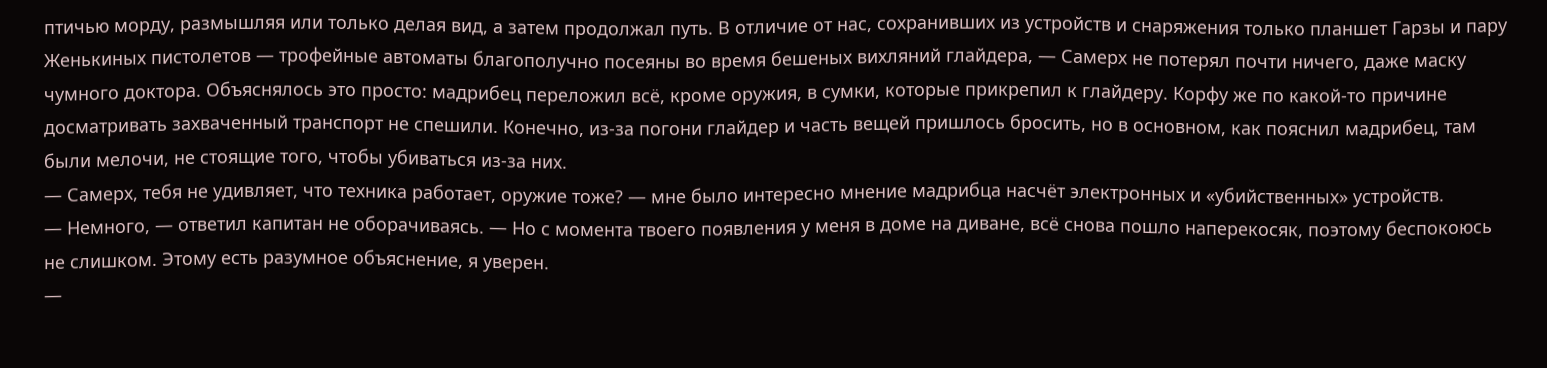птичью морду, размышляя или только делая вид, а затем продолжал путь. В отличие от нас, сохранивших из устройств и снаряжения только планшет Гарзы и пару Женькиных пистолетов — трофейные автоматы благополучно посеяны во время бешеных вихляний глайдера, — Самерх не потерял почти ничего, даже маску чумного доктора. Объяснялось это просто: мадрибец переложил всё, кроме оружия, в сумки, которые прикрепил к глайдеру. Корфу же по какой-то причине досматривать захваченный транспорт не спешили. Конечно, из-за погони глайдер и часть вещей пришлось бросить, но в основном, как пояснил мадрибец, там были мелочи, не стоящие того, чтобы убиваться из-за них.
— Самерх, тебя не удивляет, что техника работает, оружие тоже? — мне было интересно мнение мадрибца насчёт электронных и «убийственных» устройств.
— Немного, — ответил капитан не оборачиваясь. — Но с момента твоего появления у меня в доме на диване, всё снова пошло наперекосяк, поэтому беспокоюсь не слишком. Этому есть разумное объяснение, я уверен.
—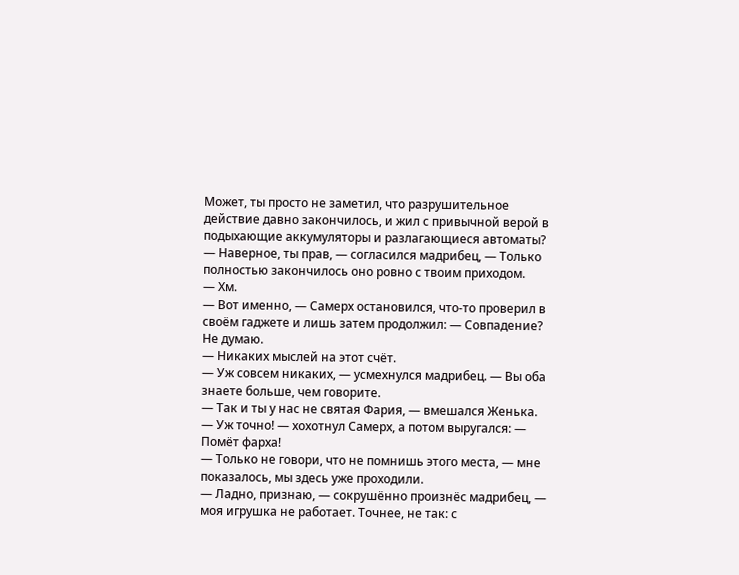Может, ты просто не заметил, что разрушительное действие давно закончилось, и жил с привычной верой в подыхающие аккумуляторы и разлагающиеся автоматы?
— Наверное, ты прав, — согласился мадрибец, — Только полностью закончилось оно ровно с твоим приходом.
— Хм.
— Вот именно, — Самерх остановился, что-то проверил в своём гаджете и лишь затем продолжил: — Совпадение? Не думаю.
— Никаких мыслей на этот счёт.
— Уж совсем никаких, — усмехнулся мадрибец. — Вы оба знаете больше, чем говорите.
— Так и ты у нас не святая Фария, — вмешался Женька.
— Уж точно! — хохотнул Самерх, а потом выругался: — Помёт фарха!
— Только не говори, что не помнишь этого места, — мне показалось, мы здесь уже проходили.
— Ладно, признаю, — сокрушённо произнёс мадрибец, — моя игрушка не работает. Точнее, не так: с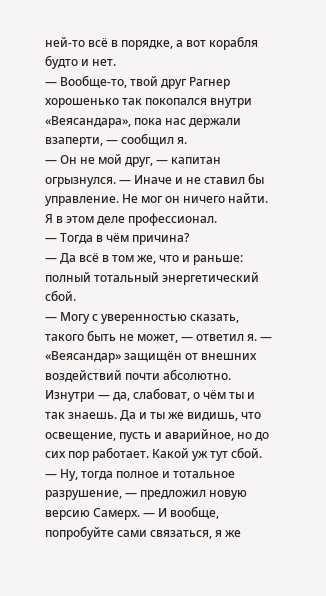ней-то всё в порядке, а вот корабля будто и нет.
— Вообще-то, твой друг Рагнер хорошенько так покопался внутри «Веясандара», пока нас держали взаперти, — сообщил я.
— Он не мой друг, — капитан огрызнулся. — Иначе и не ставил бы управление. Не мог он ничего найти. Я в этом деле профессионал.
— Тогда в чём причина?
— Да всё в том же, что и раньше: полный тотальный энергетический сбой.
— Могу с уверенностью сказать, такого быть не может, — ответил я. — «Веясандар» защищён от внешних воздействий почти абсолютно. Изнутри — да, слабоват, о чём ты и так знаешь. Да и ты же видишь, что освещение, пусть и аварийное, но до сих пор работает. Какой уж тут сбой.
— Ну, тогда полное и тотальное разрушение, — предложил новую версию Самерх. — И вообще, попробуйте сами связаться, я же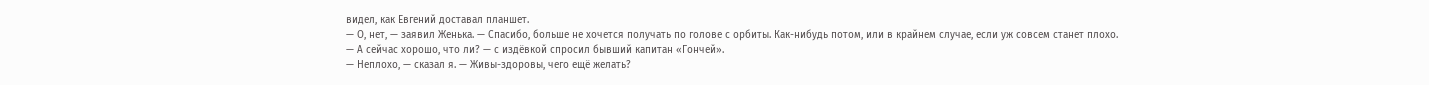видел, как Евгений доставал планшет.
— О, нет, — заявил Женька. — Спасибо, больше не хочется получать по голове с орбиты. Как-нибудь потом, или в крайнем случае, если уж совсем станет плохо.
— А сейчас хорошо, что ли? — с издёвкой спросил бывший капитан «Гончей».
— Неплохо, — сказал я. — Живы-здоровы, чего ещё желать?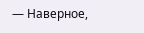— Наверное,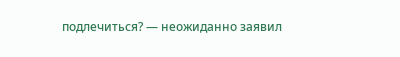подлечиться? — неожиданно заявил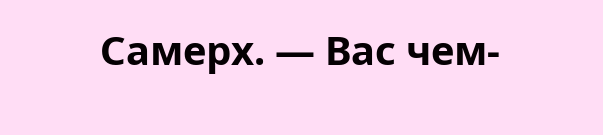Самерх. — Вас чем-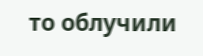то облучили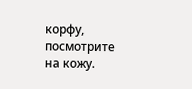корфу, посмотрите на кожу.